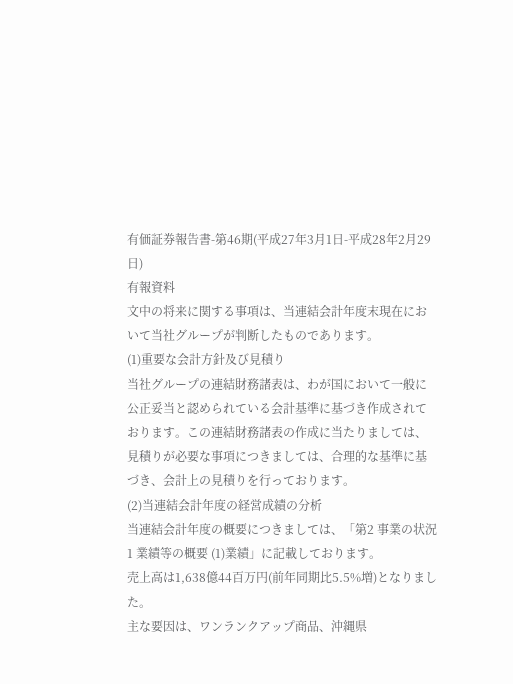有価証券報告書-第46期(平成27年3月1日-平成28年2月29日)
有報資料
文中の将来に関する事項は、当連結会計年度末現在において当社グループが判断したものであります。
(1)重要な会計方針及び見積り
当社グループの連結財務諸表は、わが国において一般に公正妥当と認められている会計基準に基づき作成されております。この連結財務諸表の作成に当たりましては、見積りが必要な事項につきましては、合理的な基準に基づき、会計上の見積りを行っております。
(2)当連結会計年度の経営成績の分析
当連結会計年度の概要につきましては、「第2 事業の状況 1 業績等の概要 (1)業績」に記載しております。
売上高は1,638億44百万円(前年同期比5.5%増)となりました。
主な要因は、ワンランクアップ商品、沖縄県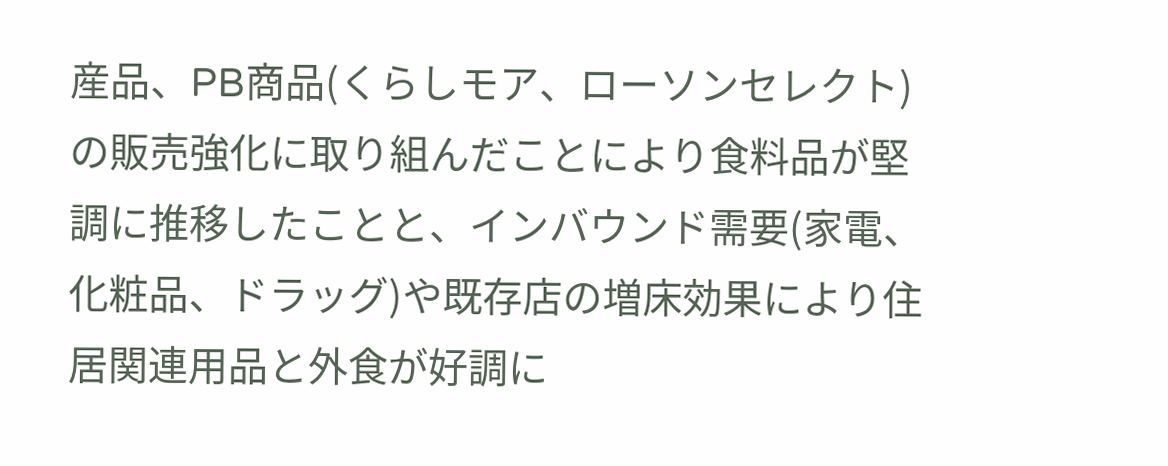産品、PB商品(くらしモア、ローソンセレクト)の販売強化に取り組んだことにより食料品が堅調に推移したことと、インバウンド需要(家電、化粧品、ドラッグ)や既存店の増床効果により住居関連用品と外食が好調に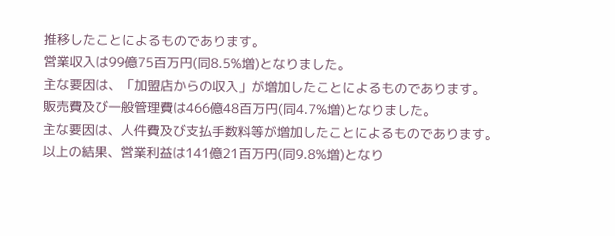推移したことによるものであります。
営業収入は99億75百万円(同8.5%増)となりました。
主な要因は、「加盟店からの収入」が増加したことによるものであります。
販売費及び一般管理費は466億48百万円(同4.7%増)となりました。
主な要因は、人件費及び支払手数料等が増加したことによるものであります。
以上の結果、営業利益は141億21百万円(同9.8%増)となり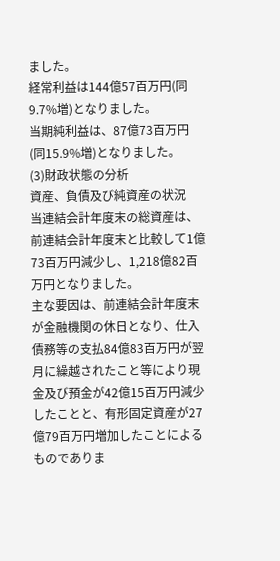ました。
経常利益は144億57百万円(同9.7%増)となりました。
当期純利益は、87億73百万円(同15.9%増)となりました。
(3)財政状態の分析
資産、負債及び純資産の状況
当連結会計年度末の総資産は、前連結会計年度末と比較して1億73百万円減少し、1,218億82百万円となりました。
主な要因は、前連結会計年度末が金融機関の休日となり、仕入債務等の支払84億83百万円が翌月に繰越されたこと等により現金及び預金が42億15百万円減少したことと、有形固定資産が27億79百万円増加したことによるものでありま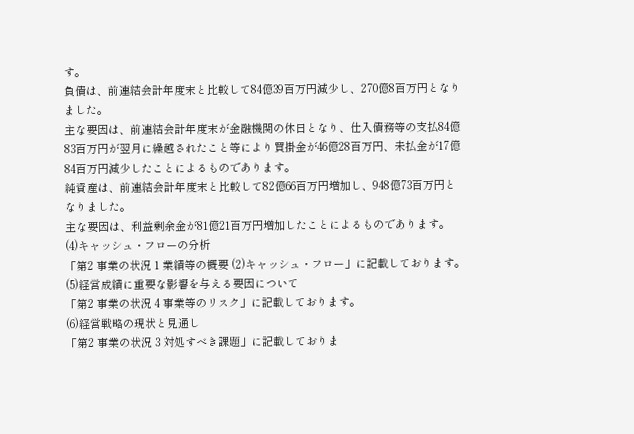す。
負債は、前連結会計年度末と比較して84億39百万円減少し、270億8百万円となりました。
主な要因は、前連結会計年度末が金融機関の休日となり、仕入債務等の支払84億83百万円が翌月に繰越されたこと等により買掛金が46億28百万円、未払金が17億84百万円減少したことによるものであります。
純資産は、前連結会計年度末と比較して82億66百万円増加し、948億73百万円となりました。
主な要因は、利益剰余金が81億21百万円増加したことによるものであります。
(4)キャッシュ・フローの分析
「第2 事業の状況 1 業績等の概要 (2)キャッシュ・フロー」に記載しております。
(5)経営成績に重要な影響を与える要因について
「第2 事業の状況 4 事業等のリスク」に記載しております。
(6)経営戦略の現状と見通し
「第2 事業の状況 3 対処すべき課題」に記載しておりま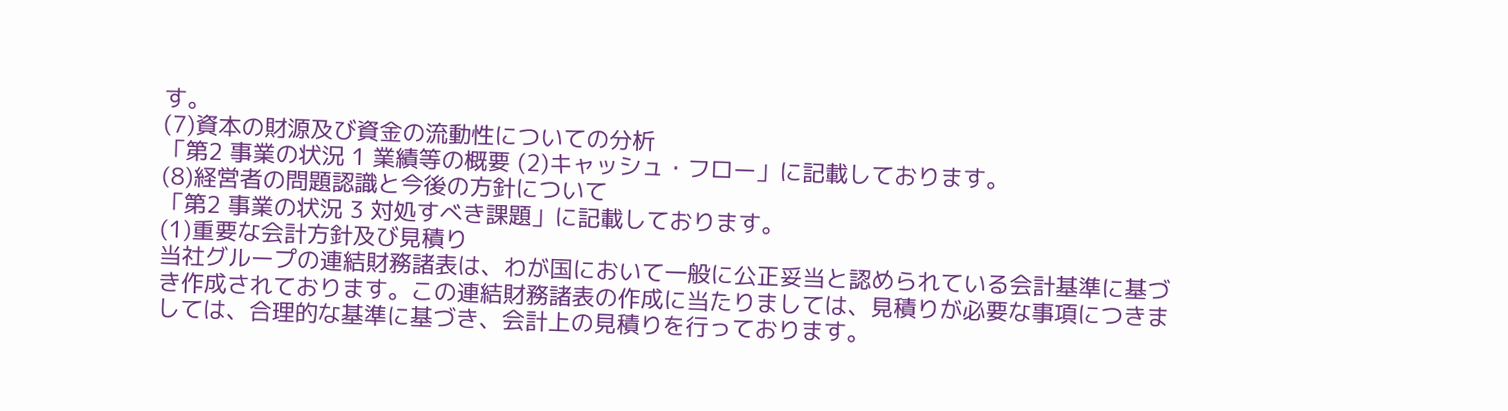す。
(7)資本の財源及び資金の流動性についての分析
「第2 事業の状況 1 業績等の概要 (2)キャッシュ・フロー」に記載しております。
(8)経営者の問題認識と今後の方針について
「第2 事業の状況 3 対処すべき課題」に記載しております。
(1)重要な会計方針及び見積り
当社グループの連結財務諸表は、わが国において一般に公正妥当と認められている会計基準に基づき作成されております。この連結財務諸表の作成に当たりましては、見積りが必要な事項につきましては、合理的な基準に基づき、会計上の見積りを行っております。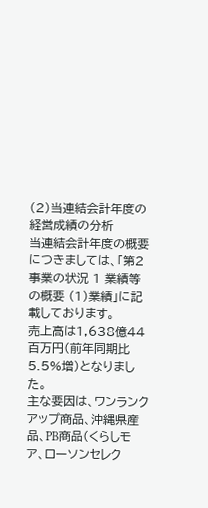(2)当連結会計年度の経営成績の分析
当連結会計年度の概要につきましては、「第2 事業の状況 1 業績等の概要 (1)業績」に記載しております。
売上高は1,638億44百万円(前年同期比5.5%増)となりました。
主な要因は、ワンランクアップ商品、沖縄県産品、PB商品(くらしモア、ローソンセレク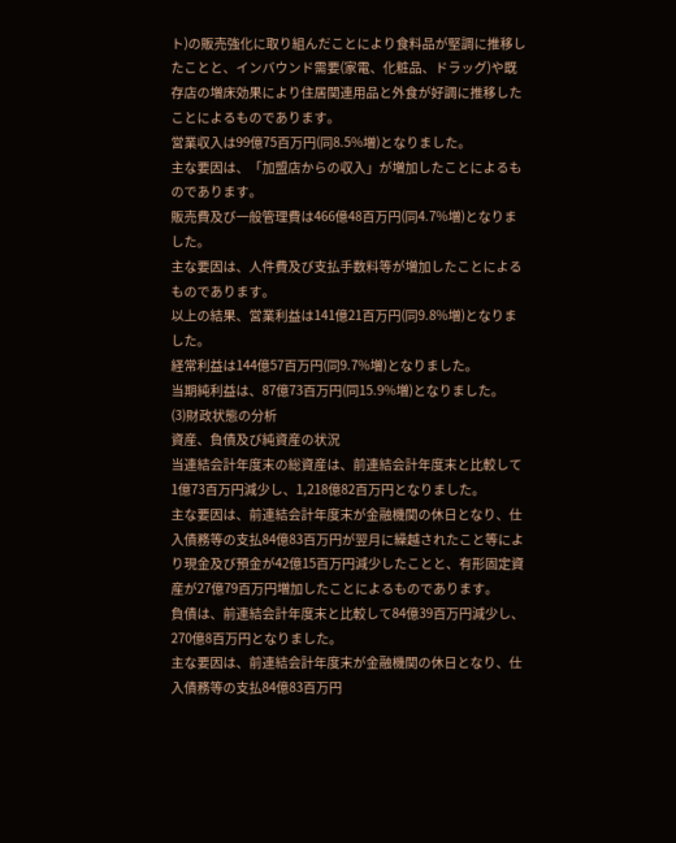ト)の販売強化に取り組んだことにより食料品が堅調に推移したことと、インバウンド需要(家電、化粧品、ドラッグ)や既存店の増床効果により住居関連用品と外食が好調に推移したことによるものであります。
営業収入は99億75百万円(同8.5%増)となりました。
主な要因は、「加盟店からの収入」が増加したことによるものであります。
販売費及び一般管理費は466億48百万円(同4.7%増)となりました。
主な要因は、人件費及び支払手数料等が増加したことによるものであります。
以上の結果、営業利益は141億21百万円(同9.8%増)となりました。
経常利益は144億57百万円(同9.7%増)となりました。
当期純利益は、87億73百万円(同15.9%増)となりました。
(3)財政状態の分析
資産、負債及び純資産の状況
当連結会計年度末の総資産は、前連結会計年度末と比較して1億73百万円減少し、1,218億82百万円となりました。
主な要因は、前連結会計年度末が金融機関の休日となり、仕入債務等の支払84億83百万円が翌月に繰越されたこと等により現金及び預金が42億15百万円減少したことと、有形固定資産が27億79百万円増加したことによるものであります。
負債は、前連結会計年度末と比較して84億39百万円減少し、270億8百万円となりました。
主な要因は、前連結会計年度末が金融機関の休日となり、仕入債務等の支払84億83百万円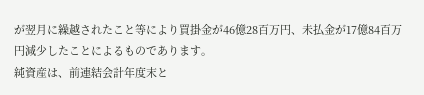が翌月に繰越されたこと等により買掛金が46億28百万円、未払金が17億84百万円減少したことによるものであります。
純資産は、前連結会計年度末と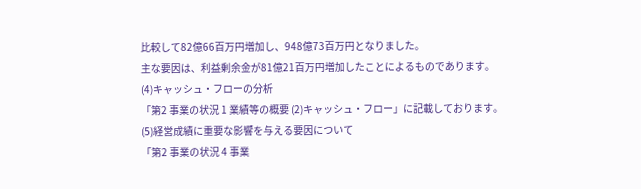比較して82億66百万円増加し、948億73百万円となりました。
主な要因は、利益剰余金が81億21百万円増加したことによるものであります。
(4)キャッシュ・フローの分析
「第2 事業の状況 1 業績等の概要 (2)キャッシュ・フロー」に記載しております。
(5)経営成績に重要な影響を与える要因について
「第2 事業の状況 4 事業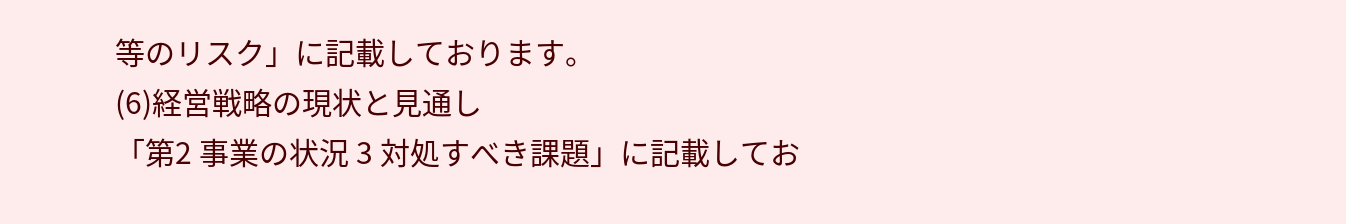等のリスク」に記載しております。
(6)経営戦略の現状と見通し
「第2 事業の状況 3 対処すべき課題」に記載してお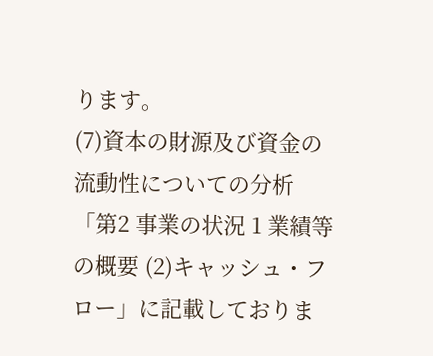ります。
(7)資本の財源及び資金の流動性についての分析
「第2 事業の状況 1 業績等の概要 (2)キャッシュ・フロー」に記載しておりま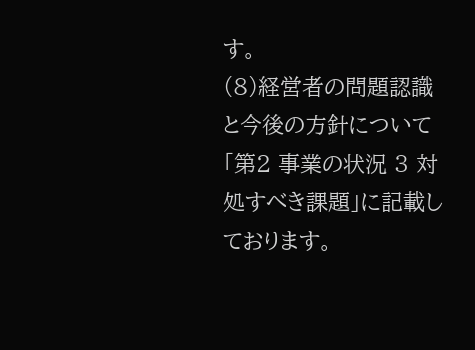す。
(8)経営者の問題認識と今後の方針について
「第2 事業の状況 3 対処すべき課題」に記載しております。